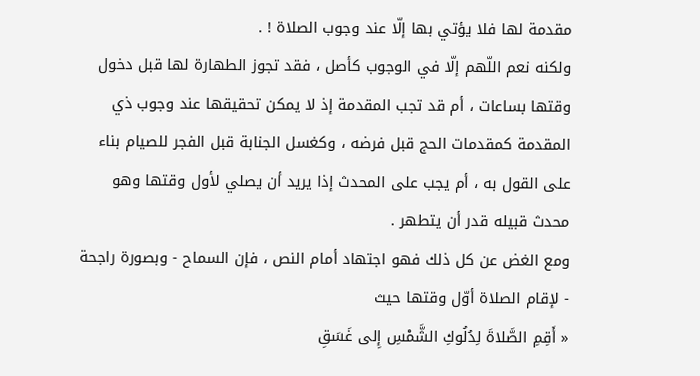مقدمة لها فلا يؤتي بها إلّا عند وجوب الصلاة ! .
ولكنه نعم اللّهم إلّا في الوجوب كأصل ، فقد تجوز الطهارة لها قبل دخول وقتها بساعات ، أم قد تجب المقدمة إذ لا يمكن تحقيقها عند وجوب ذي المقدمة كمقدمات الحج قبل فرضه ، وكغسل الجنابة قبل الفجر للصيام بناء على القول به ، أم يجب على المحدث إذا يريد أن يصلي لأول وقتها وهو محدث قبيله قدر أن يتطهر .
ومع الغض عن كل ذلك فهو اجتهاد أمام النص ، فإن السماح - وبصورة راجحة - لإقام الصلاة أوّل وقتها حيث
« أَقِمِ الصَّلاةَ لِدُلُوكِ الشَّمْسِ إِلى غَسَقِ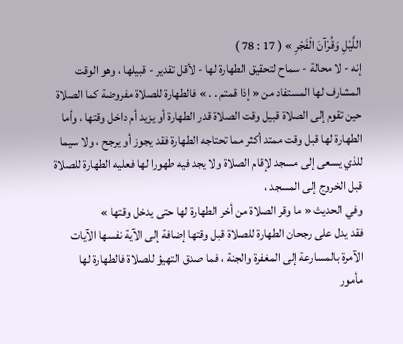اللَّيْلِ وَقُرْآنَ الْفَجْرِ » ( 17 : 78 )
إنه - لا محالة - سماح لتحقيق الطهارة لها - لأقل تقدير - قبيلها ، وهو الوقت المشارف لها المستفاد من « إذا قمتم . . » فالطهارة للصلاة مفروضة كما الصلاة حين تقوم إلى الصلاة قبيل وقت الصلاة قدر الطهارة أو يزيد أم داخل وقتها ، وأما الطهارة لها قبل وقت ممتد أكثر مما تحتاجه الطهارة فقد يجوز أو يرجح ، ولا سيما للذي يسعى إلى مسجد لإقام الصلاة ولا يجد فيه طهورا لها فعليه الطهارة للصلاة قبل الخروج إلى المسجد ،
وفي الحديث « ما وقر الصلاة من أخر الطهارة لها حتى يدخل وقتها »
فقد يدل على رجحان الطهارة للصلاة قبل وقتها إضافة إلى الآية نفسها الآيات الآمرة بالمسارعة إلى المغفرة والجنة ، فما صدق التهيؤ للصلاة فالطهارة لها مأمور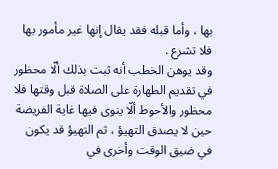بها ، وأما قبله فقد يقال إنها غير مأمور بها فلا تشرع .
وقد يوهن الخطب أنه ثبت بذلك ألّا محظور في تقديم الطهارة على الصلاة قبل وقتها فلا محظور والأحوط ألّا ينوى فيها غاية الفريضة حين لا يصدق التهيؤ ، ثم التهيؤ قد يكون في ضيق الوقت وأخرى في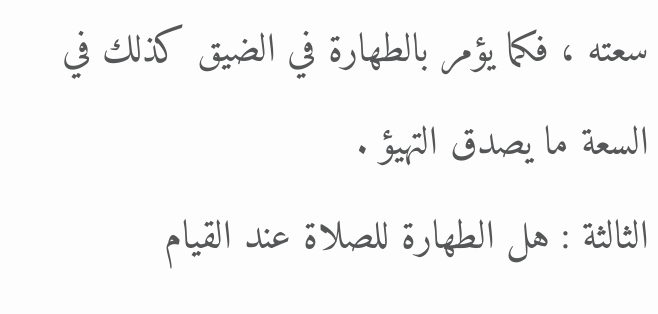سعته ، فكما يؤمر بالطهارة في الضيق كذلك في السعة ما يصدق التهيؤ .
الثالثة : هل الطهارة للصلاة عند القيام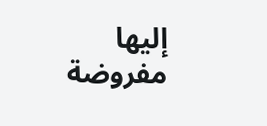إليها مفروضة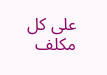على كل مكلف